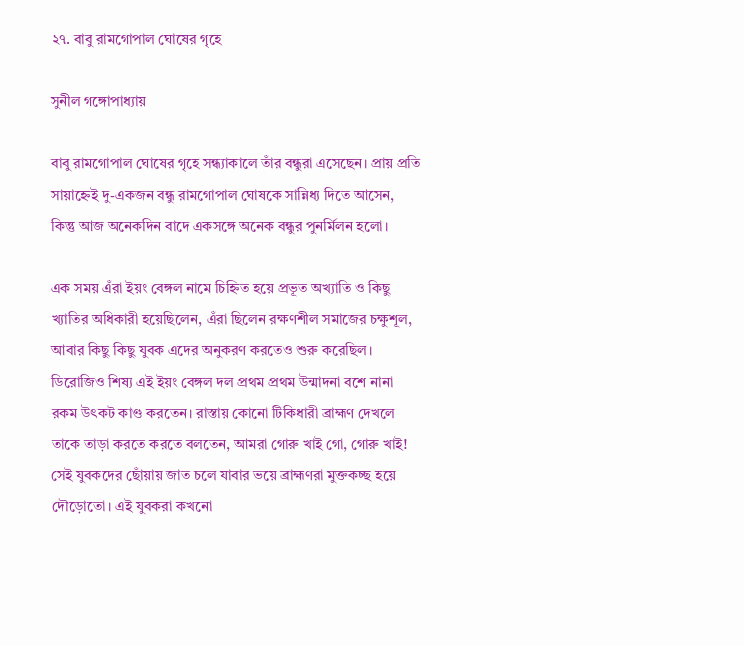২৭. বাবু রামগোপাল ঘোষের গৃহে

সুনীল গঙ্গোপাধ্যায়

বাবু রামগোপাল ঘোষের গৃহে সন্ধ্যাকালে তাঁর বন্ধুরা এসেছেন। প্রায় প্রতি সায়াহ্নেই দু-একজন বন্ধু রামগোপাল ঘোষকে সান্নিধ্য দিতে আসেন, কিন্তু আজ অনেকদিন বাদে একসঙ্গে অনেক বন্ধুর পুনর্মিলন হলো।

এক সময় এঁরা ইয়ং বেঙ্গল নামে চিহ্নিত হয়ে প্রভূত অখ্যাতি ও কিছু খ্যাতির অধিকারী হয়েছিলেন, এঁরা ছিলেন রক্ষণশীল সমাজের চক্ষুশূল, আবার কিছু কিছু যুবক এদের অনুকরণ করতেও শুরু করেছিল। ডিরোজিও শিষ্য এই ইয়ং বেঙ্গল দল প্ৰথম প্ৰথম উন্মাদনা বশে নানা রকম উৎকট কাণ্ড করতেন। রাস্তায় কোনো টিকিধারী ব্ৰাহ্মণ দেখলে তাকে তাড়া করতে করতে বলতেন, আমরা গোরু খাই গো, গোরু খাই! সেই যুবকদের ছোঁয়ায় জাত চলে যাবার ভয়ে ব্ৰাহ্মণরা মুক্তকচ্ছ হয়ে দৌড়োতো। এই যুবকরা কখনো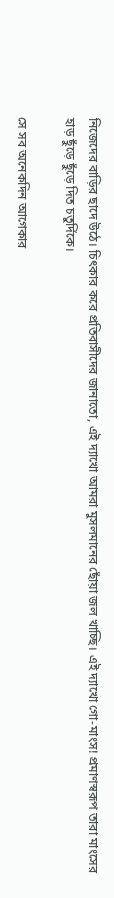নিজেদের বাড়ির ছাদে উঠে। চিৎকার করে প্রতিবাসীদের জানাতো, এই দ্যাখো আমরা মুসলমানের ছোঁয়া জল খাচ্ছি। এই দ্যাখো গো-মাংস! প্রমাণস্বরূপ তারা মাংসের হাড় ছুঁড়ে ছুঁড়ে দিত চতুর্দিকে।

সে সব অনেকদিন আগেকার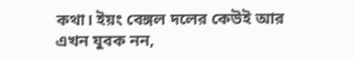কথা। ইয়ং বেঙ্গল দলের কেউই আর এখন যুবক নন,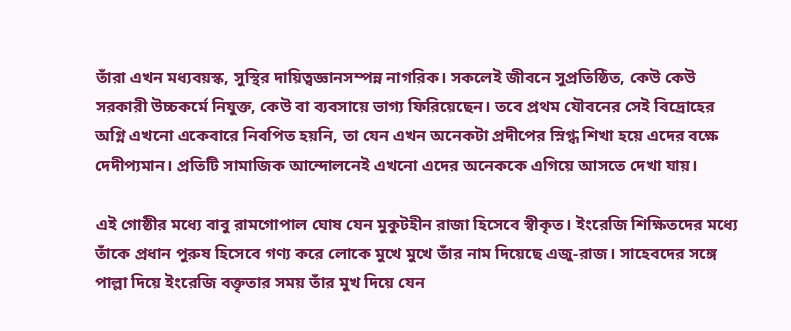তাঁরা এখন মধ্যবয়স্ক, সুস্থির দায়িত্বজ্ঞানসম্পন্ন নাগরিক। সকলেই জীবনে সুপ্রতিষ্ঠিত, কেউ কেউ সরকারী উচ্চকৰ্মে নিযুক্ত, কেউ বা ব্যবসায়ে ভাগ্য ফিরিয়েছেন। তবে প্রথম যৌবনের সেই বিদ্রোহের অগ্নি এখনো একেবারে নিবপিত হয়নি, তা যেন এখন অনেকটা প্ৰদীপের স্নিগ্ধ শিখা হয়ে এদের বক্ষে দেদীপ্যমান। প্রতিটি সামাজিক আন্দোলনেই এখনো এদের অনেককে এগিয়ে আসতে দেখা যায়।

এই গোষ্ঠীর মধ্যে বাবু রামগোপাল ঘোষ যেন মুকুটহীন রাজা হিসেবে স্বীকৃত। ইংরেজি শিক্ষিতদের মধ্যে তাঁকে প্রধান পুরুষ হিসেবে গণ্য করে লোকে মুখে মুখে তাঁর নাম দিয়েছে এজু-রাজ। সাহেবদের সঙ্গে পাল্লা দিয়ে ইংরেজি বক্তৃতার সময় তাঁর মুখ দিয়ে যেন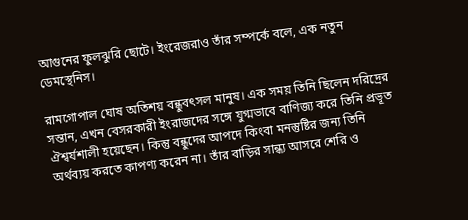আগুনের ফুলঝুরি ছোটে। ইংরেজরাও তাঁর সম্পর্কে বলে, এক নতুন ডেমস্থেনিস।

রামগোপাল ঘোষ অতিশয় বন্ধুবৎসল মানুষ। এক সময় তিনি ছিলেন দরিদ্রের সন্তান, এখন বেসরকারী ইংরাজদের সঙ্গে যুগ্মভাবে বাণিজ্য করে তিনি প্রভূত ঐশ্বর্যশালী হয়েছেন। কিন্তু বন্ধুদের আপদে কিংবা মনস্তুষ্টির জন্য তিনি অর্থব্যয় করতে কাপণ্য করেন না। তাঁর বাড়ির সান্ধ্য আসরে শেরি ও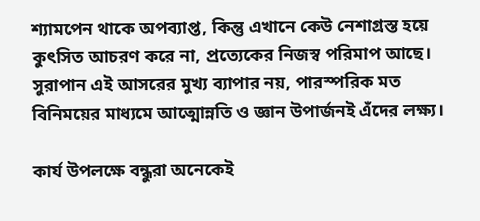শ্যামপেন থাকে অপব্যাপ্ত, কিন্তু এখানে কেউ নেশাগ্ৰস্ত হয়ে কুৎসিত আচরণ করে না, প্রত্যেকের নিজস্ব পরিমাপ আছে। সুরাপান এই আসরের মুখ্য ব্যাপার নয়, পারস্পরিক মত বিনিময়ের মাধ্যমে আত্মোন্নতি ও জ্ঞান উপার্জনই এঁদের লক্ষ্য।

কার্য উপলক্ষে বন্ধুরা অনেকেই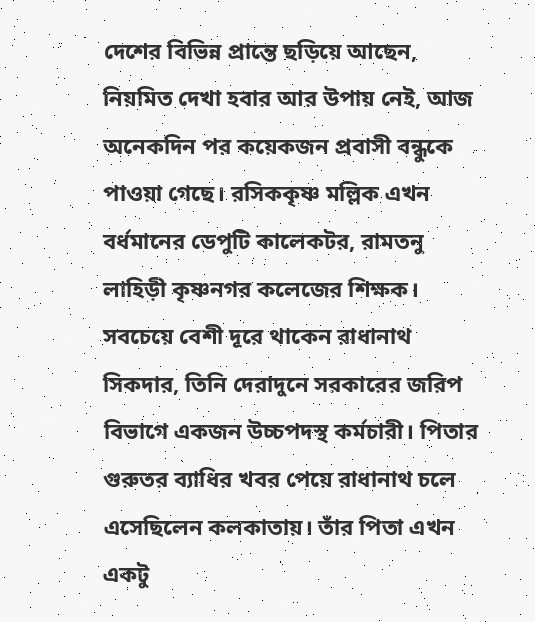দেশের বিভিন্ন প্রান্তে ছড়িয়ে আছেন, নিয়মিত দেখা হবার আর উপায় নেই, আজ অনেকদিন পর কয়েকজন প্রবাসী বন্ধুকে পাওয়া গেছে। রসিককৃষ্ণ মল্লিক এখন বর্ধমানের ডেপুটি কালেকটর, রামতনু লাহিড়ী কৃষ্ণনগর কলেজের শিক্ষক। সবচেয়ে বেশী দূরে থাকেন রাধানাথ সিকদার, তিনি দেরাদুনে সরকারের জরিপ বিভাগে একজন উচ্চপদস্থ কর্মচারী। পিতার গুরুতর ব্যাধির খবর পেয়ে রাধানাথ চলে এসেছিলেন কলকাতায়। তাঁর পিতা এখন একটু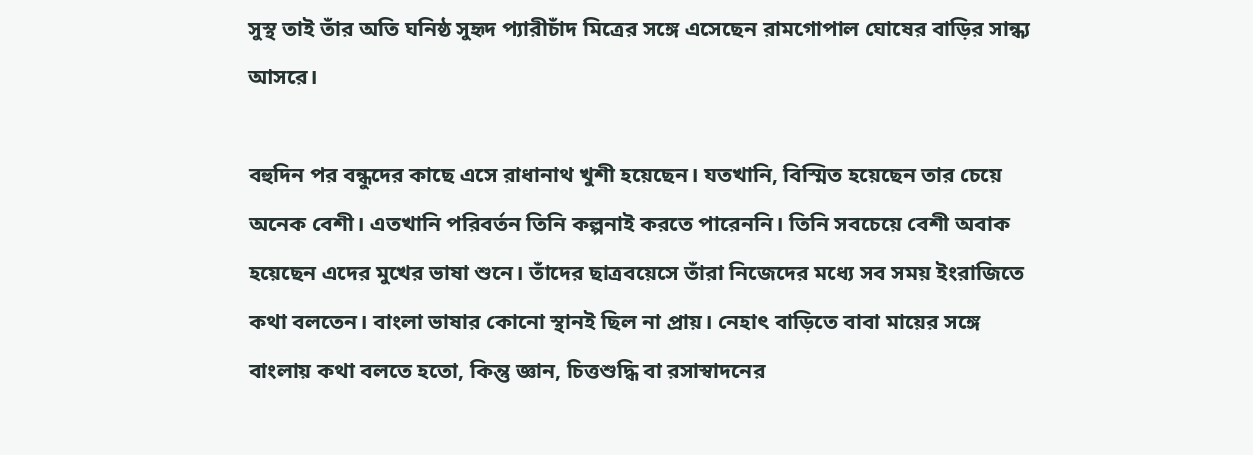সুস্থ তাই তাঁর অতি ঘনিষ্ঠ সুহৃদ প্যারীচাঁদ মিত্রের সঙ্গে এসেছেন রামগোপাল ঘোষের বাড়ির সান্ধ্য আসরে।

বহুদিন পর বন্ধুদের কাছে এসে রাধানাথ খুশী হয়েছেন। যতখানি, বিস্মিত হয়েছেন তার চেয়ে অনেক বেশী। এতখানি পরিবর্তন তিনি কল্পনাই করতে পারেননি। তিনি সবচেয়ে বেশী অবাক হয়েছেন এদের মুখের ভাষা শুনে। তাঁদের ছাত্রবয়েসে তাঁরা নিজেদের মধ্যে সব সময় ইংরাজিতে কথা বলতেন। বাংলা ভাষার কোনো স্থানই ছিল না প্ৰায়। নেহাৎ বাড়িতে বাবা মায়ের সঙ্গে বাংলায় কথা বলতে হতো, কিন্তু জ্ঞান, চিত্তশুদ্ধি বা রসাস্বাদনের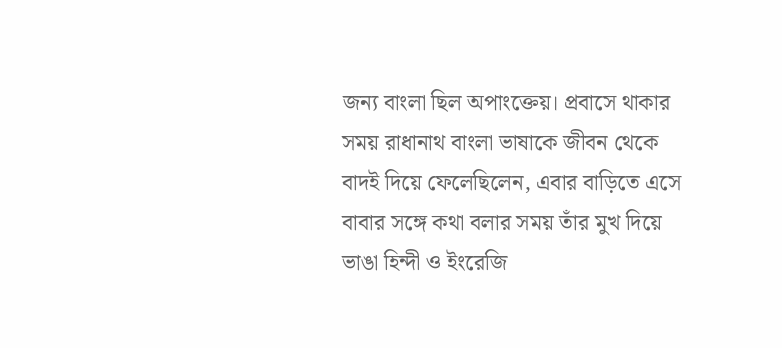জন্য বাংলা ছিল অপাংক্তেয়। প্রবাসে থাকার সময় রাধানাথ বাংলা ভাষাকে জীবন থেকে বাদই দিয়ে ফেলেছিলেন, এবার বাড়িতে এসে বাবার সঙ্গে কথা বলার সময় তাঁর মুখ দিয়ে ভাঙা হিন্দী ও ইংরেজি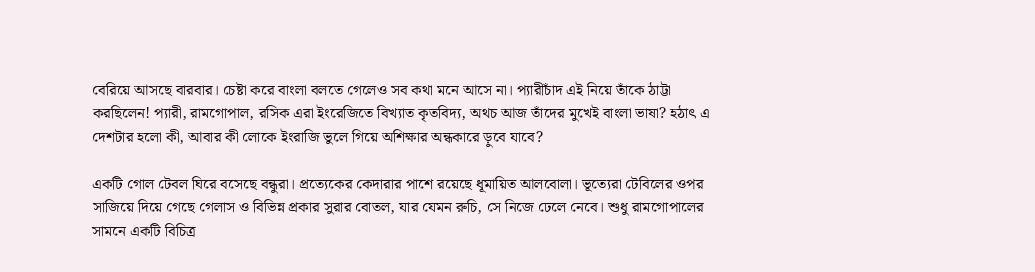বেরিয়ে আসছে বারবার। চেষ্টা করে বাংলা বলতে গেলেও সব কথা মনে আসে না। প্যারীচাঁদ এই নিয়ে তাঁকে ঠাট্টা করছিলেন! প্যারী, রামগোপাল, রসিক এরা ইংরেজিতে বিখ্যাত কৃতবিদ্য, অথচ আজ তাঁদের মুখেই বাংলা ভাষা? হঠাৎ এ দেশটার হলো কী, আবার কী লোকে ইংরাজি ভুলে গিয়ে অশিক্ষার অন্ধকারে ড়ুবে যাবে?

একটি গোল টেবল ঘিরে বসেছে বন্ধুরা। প্রত্যেকের কেদারার পাশে রয়েছে ধূমায়িত আলবোলা। ভূত্যেরা টেবিলের ওপর সাজিয়ে দিয়ে গেছে গেলাস ও বিভিন্ন প্রকার সুরার বোতল, যার যেমন রুচি, সে নিজে ঢেলে নেবে। শুধু রামগোপালের সামনে একটি বিচিত্র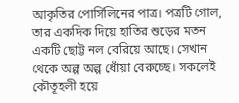আকৃতির পোর্সিলিনের পাত্ৰ। পত্রটি গোল, তার একদিক দিয়ে হাতির শুড়ের মতন একটি ছোট্ট নল বেরিয়ে আছে। সেখান থেকে অল্প অল্প ধোঁয়া বেরুচ্ছে। সকলেই কৌতূহলী হয়ে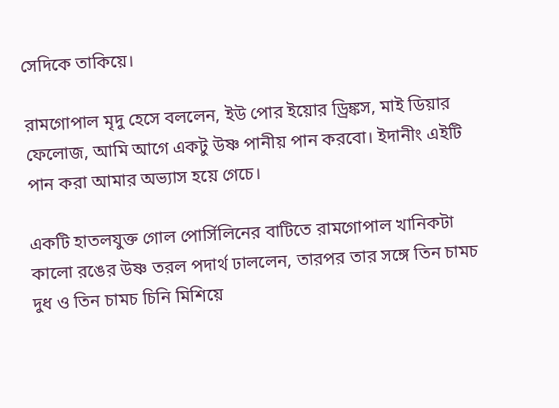সেদিকে তাকিয়ে।

রামগোপাল মৃদু হেসে বললেন, ইউ পোর ইয়োর ড্রিঙ্কস, মাই ডিয়ার ফেলোজ, আমি আগে একটু উষ্ণ পানীয় পান করবো। ইদানীং এইটি পান করা আমার অভ্যাস হয়ে গেচে।

একটি হাতলযুক্ত গোল পোর্সিলিনের বাটিতে রামগোপাল খানিকটা কালো রঙের উষ্ণ তরল পদার্থ ঢাললেন, তারপর তার সঙ্গে তিন চামচ দুধ ও তিন চামচ চিনি মিশিয়ে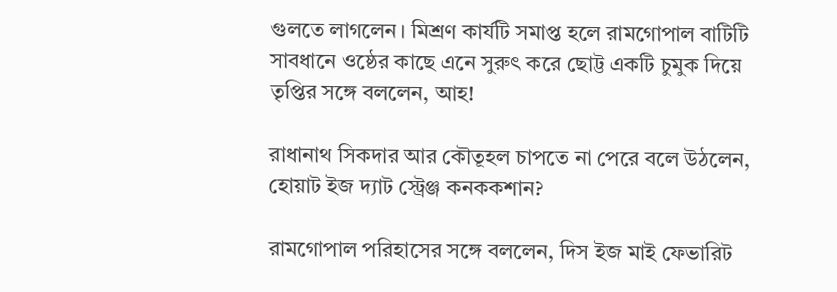গুলতে লাগলেন। মিশ্রণ কার্যটি সমাপ্ত হলে রামগোপাল বাটিটি সাবধানে ওষ্ঠের কাছে এনে সুরুৎ করে ছোট্ট একটি চুমুক দিয়ে তৃপ্তির সঙ্গে বললেন, আহ!

রাধানাথ সিকদার আর কৌতূহল চাপতে না পেরে বলে উঠলেন, হোয়াট ইজ দ্যাট স্ট্রেঞ্জ কনককশান?

রামগোপাল পরিহাসের সঙ্গে বললেন, দিস ইজ মাই ফেভারিট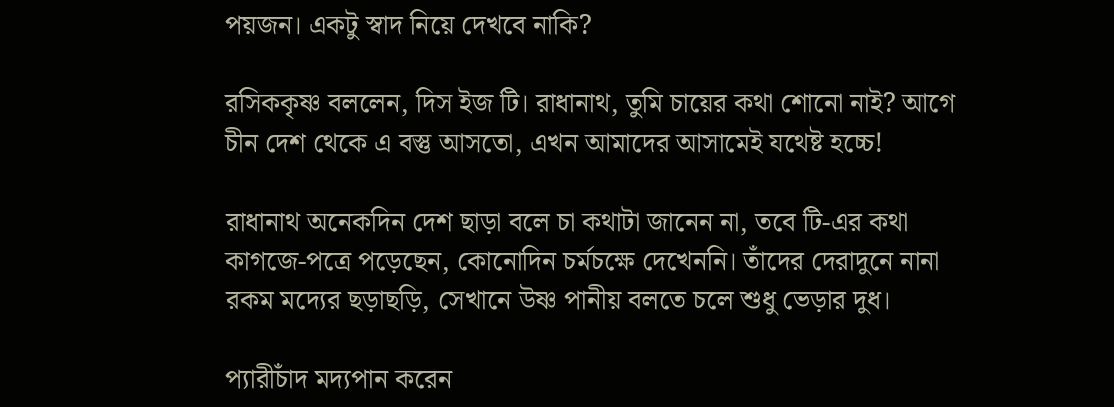পয়জন। একটু স্বাদ নিয়ে দেখবে নাকি?

রসিককৃষ্ণ বললেন, দিস ইজ টি। রাধানাথ, তুমি চায়ের কথা শোনো নাই? আগে চীন দেশ থেকে এ বস্তু আসতো, এখন আমাদের আসামেই যথেষ্ট হচ্চে!

রাধানাথ অনেকদিন দেশ ছাড়া বলে চা কথাটা জানেন না, তবে টি-এর কথা কাগজে-পত্রে পড়েছেন, কোনোদিন চর্মচক্ষে দেখেননি। তাঁদের দেরাদুনে নানা রকম মদ্যের ছড়াছড়ি, সেখানে উষ্ণ পানীয় বলতে চলে শুধু ভেড়ার দুধ।

প্যারীচাঁদ মদ্যপান করেন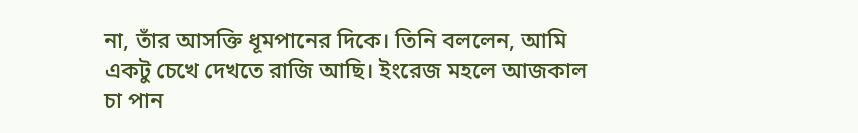না, তাঁর আসক্তি ধূমপানের দিকে। তিনি বললেন, আমি একটু চেখে দেখতে রাজি আছি। ইংরেজ মহলে আজকাল চা পান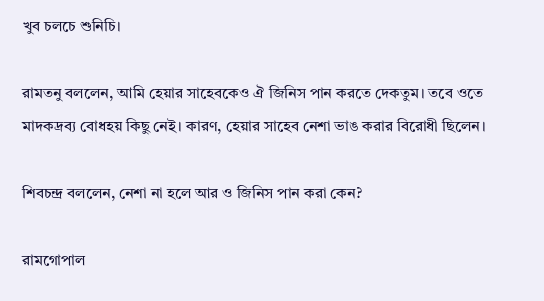খুব চলচে শুনিচি।

রামতনু বললেন, আমি হেয়ার সাহেবকেও ঐ জিনিস পান করতে দেকতুম। তবে ওতে মাদকদ্রব্য বোধহয় কিছু নেই। কারণ, হেয়ার সাহেব নেশা ভাঙ করার বিরোধী ছিলেন।

শিবচন্দ্র বললেন, নেশা না হলে আর ও জিনিস পান করা কেন?

রামগোপাল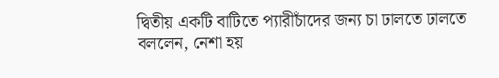দ্বিতীয় একটি বাটিতে প্যারীচাঁদের জন্য চা ঢালতে ঢালতে বললেন, নেশা হয়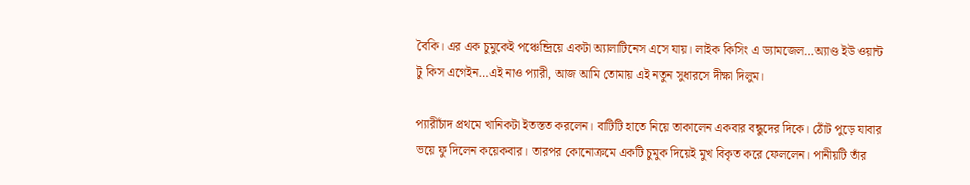বৈকি। এর এক চুমুকেই পঞ্চেন্দ্ৰিয়ে একটা অ্যালাটিনেস এসে যায়। লাইক কিসিং এ ড্যামজেল…অ্যাণ্ড ইউ ওয়ান্ট টু কিস এগেইন…এই নাও প্যারী, আজ আমি তোমায় এই নতুন সুধারসে দীক্ষা দিলুম।

প্যারীচাঁদ প্রথমে খানিকটা ইতস্তত করলেন। বাটিটি হাতে নিয়ে তাকালেন একবার বন্ধুদের দিকে। ঠোঁট পুড়ে যাবার ভয়ে ফু দিলেন কয়েকবার। তারপর কোনোক্রমে একটি চুমুক দিয়েই মুখ বিকৃত করে ফেললেন। পানীয়টি তাঁর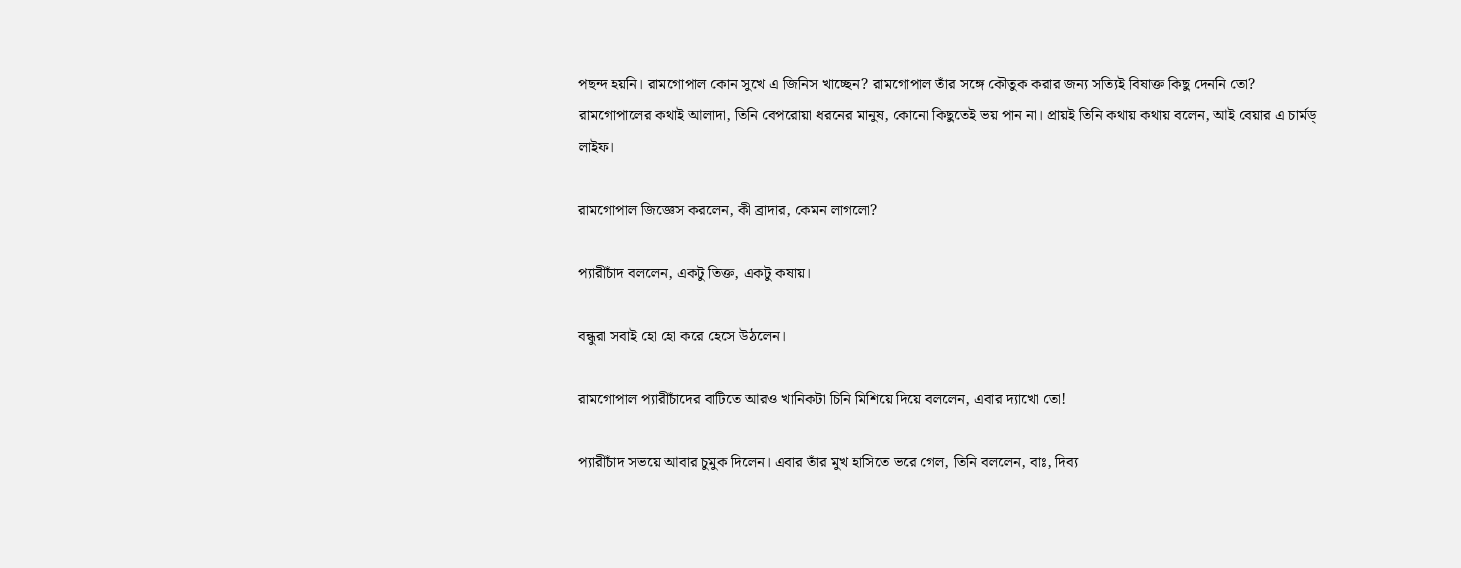পছন্দ হয়নি। রামগোপাল কোন সুখে এ জিনিস খাচ্ছেন? রামগোপাল তাঁর সঙ্গে কৌতুক করার জন্য সত্যিই বিষাক্ত কিছু দেননি তো? রামগোপালের কথাই আলাদা, তিনি বেপরোয়া ধরনের মানুষ, কোনো কিছুতেই ভয় পান না। প্রায়ই তিনি কথায় কথায় বলেন, আই বেয়ার এ চার্মড্‌ লাইফ।

রামগোপাল জিজ্ঞেস করলেন, কী ব্রাদার, কেমন লাগলো?

প্যারীচাঁদ বললেন, একটু তিক্ত, একটু কষায়।

বন্ধুরা সবাই হো হো করে হেসে উঠলেন।

রামগোপাল প্যারীচাঁদের বাটিতে আরও খানিকটা চিনি মিশিয়ে দিয়ে বললেন, এবার দ্যাখো তো!

প্যারীচাঁদ সভয়ে আবার চুমুক দিলেন। এবার তাঁর মুখ হাসিতে ভরে গেল, তিনি বললেন, বাঃ, দিব্য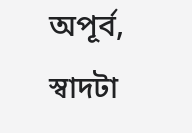অপূর্ব, স্বাদটা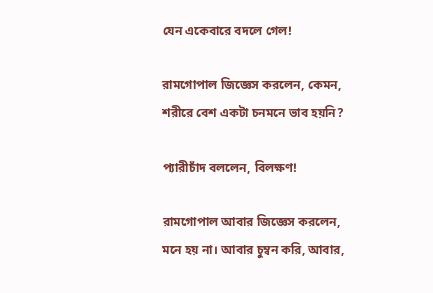যেন একেবারে বদলে গেল!

রামগোপাল জিজ্ঞেস করলেন, কেমন, শরীরে বেশ একটা চনমনে ভাব হয়নি?

প্যারীচাঁদ বললেন, বিলক্ষণ!

রামগোপাল আবার জিজ্ঞেস করলেন, মনে হয় না। আবার চুম্বন করি, আবার,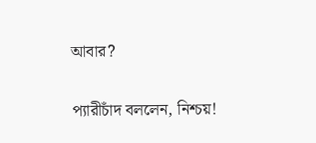আবার?

প্যারীচাঁদ বললেন, নিশ্চয়!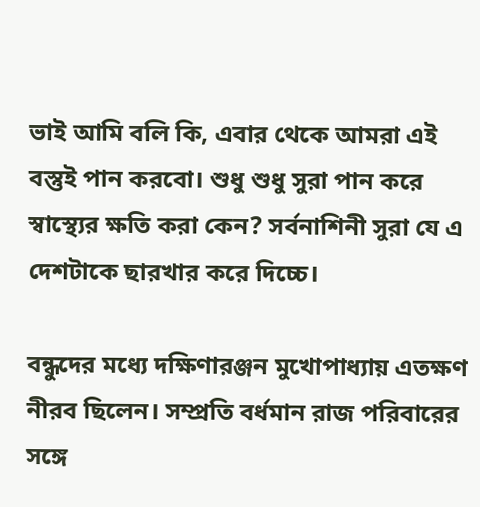ভাই আমি বলি কি, এবার থেকে আমরা এই বস্তুই পান করবো। শুধু শুধু সুরা পান করে স্বাস্থ্যের ক্ষতি করা কেন? সর্বনাশিনী সুরা যে এ দেশটাকে ছারখার করে দিচ্চে।

বন্ধুদের মধ্যে দক্ষিণারঞ্জন মুখোপাধ্যায় এতক্ষণ নীরব ছিলেন। সম্প্রতি বর্ধমান রাজ পরিবারের সঙ্গে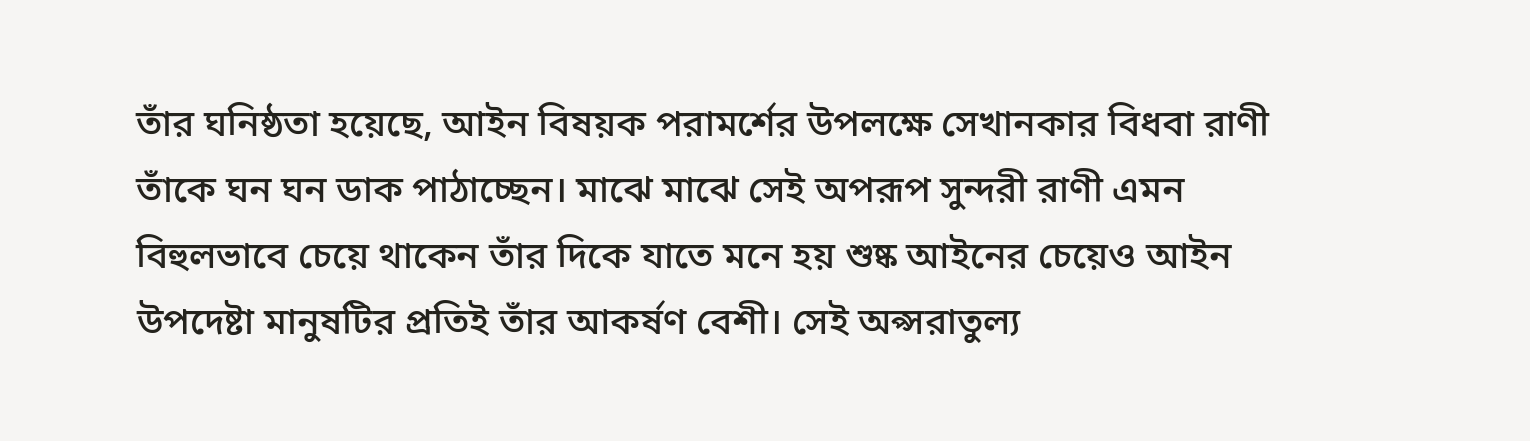তাঁর ঘনিষ্ঠতা হয়েছে, আইন বিষয়ক পরামর্শের উপলক্ষে সেখানকার বিধবা রাণী তাঁকে ঘন ঘন ডাক পাঠাচ্ছেন। মাঝে মাঝে সেই অপরূপ সুন্দরী রাণী এমন বিহুলভাবে চেয়ে থাকেন তাঁর দিকে যাতে মনে হয় শুষ্ক আইনের চেয়েও আইন উপদেষ্টা মানুষটির প্রতিই তাঁর আকর্ষণ বেশী। সেই অপ্সরাতুল্য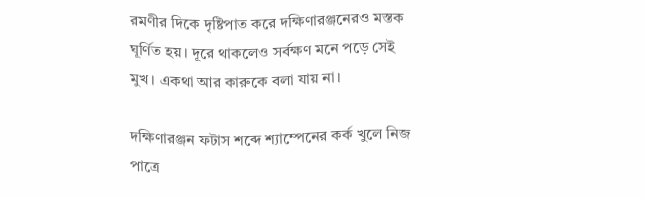রমণীর দিকে দৃষ্টিপাত করে দক্ষিণারঞ্জনেরও মস্তক ঘূর্ণিত হয়। দূরে থাকলেও সর্বক্ষণ মনে পড়ে সেই মুখ। একথা আর কারুকে বলা যায় না।

দক্ষিণারঞ্জন ফটাস শব্দে শ্যাম্পেনের কর্ক খুলে নিজ পাত্রে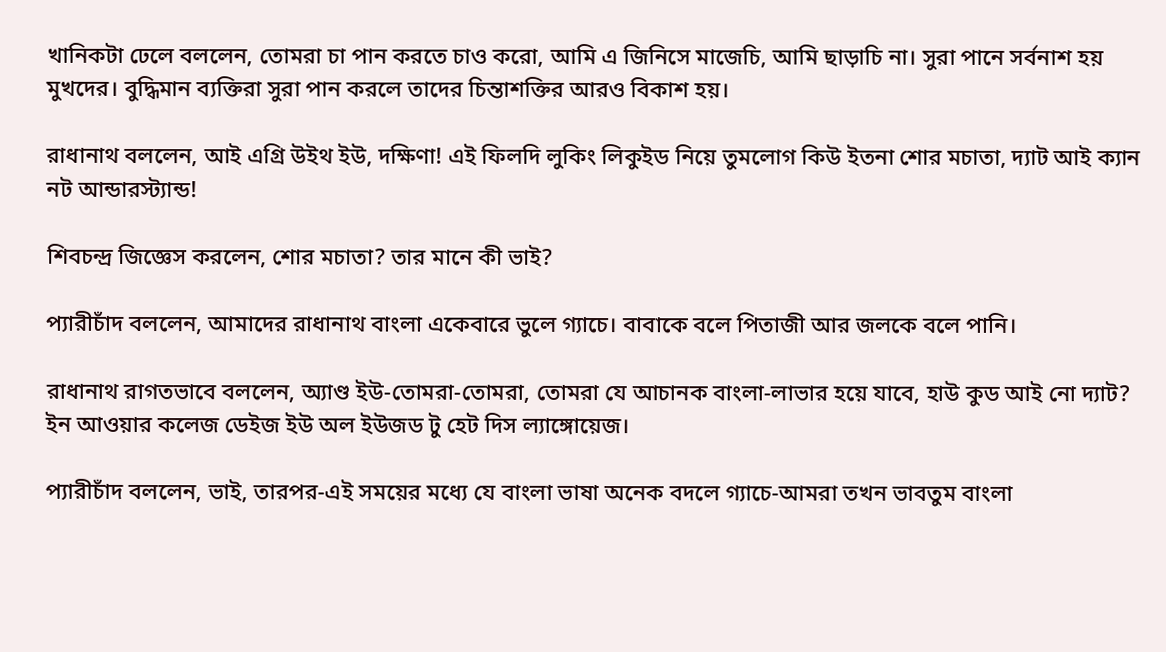খানিকটা ঢেলে বললেন, তোমরা চা পান করতে চাও করো, আমি এ জিনিসে মাজেচি, আমি ছাড়াচি না। সুরা পানে সর্বনাশ হয় মুখদের। বুদ্ধিমান ব্যক্তিরা সুরা পান করলে তাদের চিন্তাশক্তির আরও বিকাশ হয়।

রাধানাথ বললেন, আই এগ্রি উইথ ইউ, দক্ষিণা! এই ফিলদি লুকিং লিকুইড নিয়ে তুমলোগ কিউ ইতনা শোর মচাতা, দ্যাট আই ক্যান নট আন্ডারস্ট্যান্ড!

শিবচন্দ্র জিজ্ঞেস করলেন, শোর মচাতা? তার মানে কী ভাই?

প্যারীচাঁদ বললেন, আমাদের রাধানাথ বাংলা একেবারে ভুলে গ্যাচে। বাবাকে বলে পিতাজী আর জলকে বলে পানি।

রাধানাথ রাগতভাবে বললেন, অ্যাণ্ড ইউ-তোমরা-তোমরা, তোমরা যে আচানক বাংলা-লাভার হয়ে যাবে, হাউ কুড আই নো দ্যাট? ইন আওয়ার কলেজ ডেইজ ইউ অল ইউজড টু হেট দিস ল্যাঙ্গোয়েজ।

প্যারীচাঁদ বললেন, ভাই, তারপর-এই সময়ের মধ্যে যে বাংলা ভাষা অনেক বদলে গ্যাচে-আমরা তখন ভাবতুম বাংলা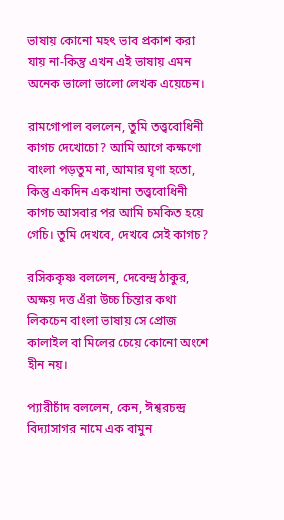ভাষায় কোনো মহৎ ভাব প্রকাশ করা যায় না-কিন্তু এখন এই ভাষায় এমন অনেক ভালো ভালো লেখক এয়েচেন।

রামগোপাল বললেন, তুমি তত্ত্ববোধিনী কাগচ দেখোচো? আমি আগে কক্ষণো বাংলা পড়তুম না, আমার ঘৃণা হতো, কিন্তু একদিন একখানা তত্ত্ববোধিনী কাগচ আসবার পর আমি চমকিত হয়ে গেচি। তুমি দেখবে, দেখবে সেই কাগচ?

রসিককৃষ্ণ বললেন, দেবেন্দ্র ঠাকুর, অক্ষয় দত্ত এঁরা উচ্চ চিন্তার কথা লিকচেন বাংলা ভাষায় সে প্রোজ কালাইল বা মিলের চেয়ে কোনো অংশে হীন নয়।

প্যারীচাঁদ বললেন, কেন, ঈশ্বরচন্দ্ৰ বিদ্যাসাগর নামে এক বামুন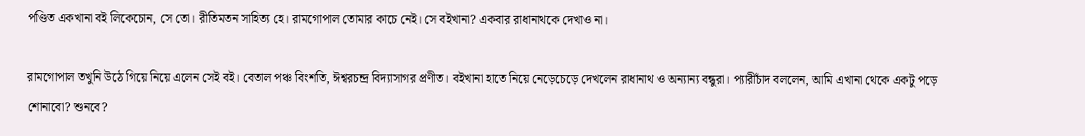পণ্ডিত একখানা বই লিকেচোন, সে তো। রীতিমতন সাহিত্য হে। রামগোপাল তোমার কাচে নেই। সে বইখানা? একবার রাধানাথকে দেখাও না।

রামগোপাল তখুনি উঠে গিয়ে নিয়ে এলেন সেই বই। বেতাল পঞ্চ বিংশতি, ঈশ্বরচন্দ্ৰ বিদ্যাসাগর প্ৰণীত। বইখানা হাতে নিয়ে নেড়েচেড়ে দেখলেন রাধানাথ ও অন্যান্য বন্ধুরা। প্যারীচাঁদ বললেন, আমি এখানা থেকে একটু পড়ে শোনাবো? শুনবে?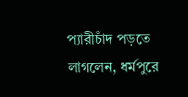প্যারীচাঁদ পড়তে লাগলেন, ধৰ্মপুরে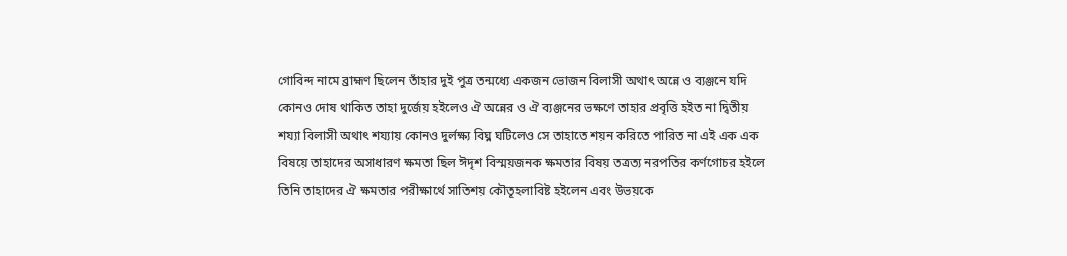গোবিন্দ নামে ব্ৰাহ্মণ ছিলেন তাঁহার দুই পুত্র তন্মধ্যে একজন ভোজন বিলাসী অথাৎ অন্নে ও ব্যঞ্জনে যদি কোনও দোষ থাকিত তাহা দুর্জেয় হইলেও ঐ অন্নের ও ঐ ব্যঞ্জনের ভক্ষণে তাহার প্রবৃত্তি হইত না দ্বিতীয় শয্যা বিলাসী অথাৎ শয্যায় কোনও দুর্লক্ষ্য বিঘ্ন ঘটিলেও সে তাহাতে শয়ন করিতে পারিত না এই এক এক বিষয়ে তাহাদের অসাধারণ ক্ষমতা ছিল ঈদৃশ বিস্ময়জনক ক্ষমতার বিষয় তত্ৰত্য নরপতির কর্ণগোচর হইলে তিনি তাহাদের ঐ ক্ষমতার পরীক্ষার্থে সাতিশয় কৌতূহলাবিষ্ট হইলেন এবং উভয়কে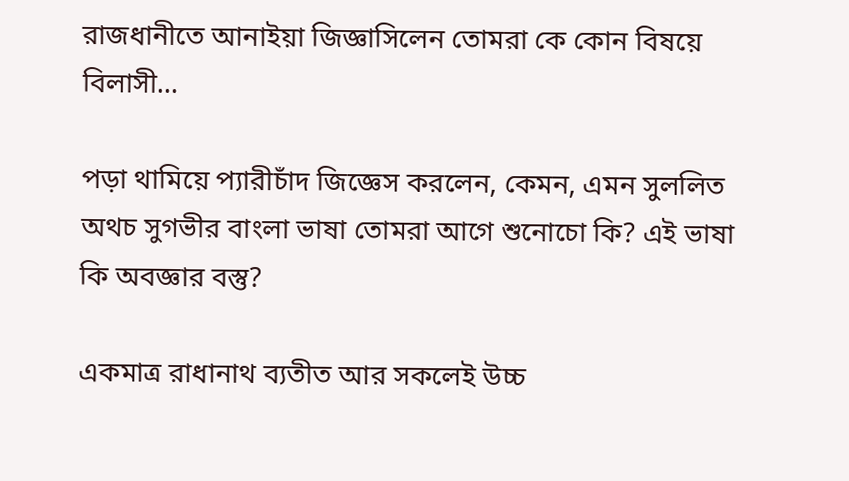রাজধানীতে আনাইয়া জিজ্ঞাসিলেন তোমরা কে কোন বিষয়ে বিলাসী…

পড়া থামিয়ে প্যারীচাঁদ জিজ্ঞেস করলেন, কেমন, এমন সুললিত অথচ সুগভীর বাংলা ভাষা তোমরা আগে শুনোচো কি? এই ভাষা কি অবজ্ঞার বস্তু?

একমাত্র রাধানাথ ব্যতীত আর সকলেই উচ্চ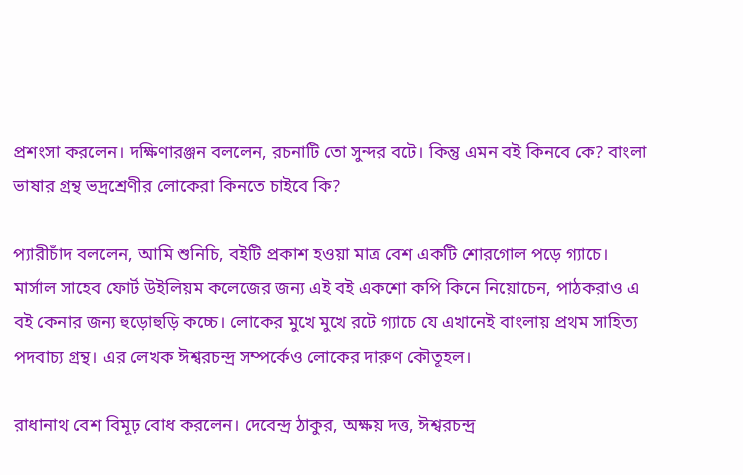প্রশংসা করলেন। দক্ষিণারঞ্জন বললেন, রচনাটি তো সুন্দর বটে। কিন্তু এমন বই কিনবে কে? বাংলা ভাষার গ্ৰন্থ ভদ্ৰশ্রেণীর লোকেরা কিনতে চাইবে কি?

প্যারীচাঁদ বললেন, আমি শুনিচি, বইটি প্রকাশ হওয়া মাত্র বেশ একটি শোরগোল পড়ে গ্যাচে। মার্সাল সাহেব ফোর্ট উইলিয়ম কলেজের জন্য এই বই একশো কপি কিনে নিয়োচেন, পাঠকরাও এ বই কেনার জন্য হুড়োহুড়ি কচ্চে। লোকের মুখে মুখে রটে গ্যাচে যে এখানেই বাংলায় প্রথম সাহিত্য পদবাচ্য গ্ৰন্থ। এর লেখক ঈশ্বরচন্দ্র সম্পর্কেও লোকের দারুণ কৌতূহল।

রাধানাথ বেশ বিমূঢ় বোধ করলেন। দেবেন্দ্র ঠাকুর, অক্ষয় দত্ত, ঈশ্বরচন্দ্ৰ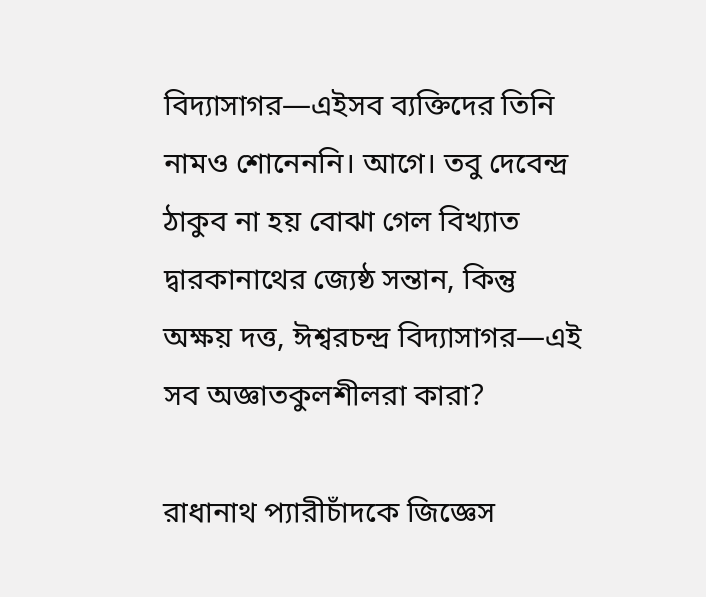বিদ্যাসাগর—এইসব ব্যক্তিদের তিনি নামও শোনেননি। আগে। তবু দেবেন্দ্র ঠাকুব না হয় বোঝা গেল বিখ্যাত দ্বারকানাথের জ্যেষ্ঠ সন্তান, কিন্তু অক্ষয় দত্ত, ঈশ্বরচন্দ্ৰ বিদ্যাসাগর—এই সব অজ্ঞাতকুলশীলরা কারা?

রাধানাথ প্যারীচাঁদকে জিজ্ঞেস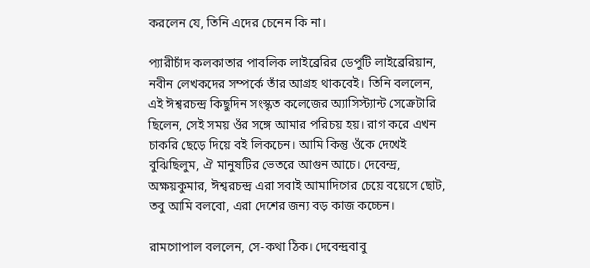করলেন যে, তিনি এদের চেনেন কি না।

প্যারীচাঁদ কলকাতার পাবলিক লাইব্রেরির ডেপুটি লাইব্রেরিয়ান, নবীন লেখকদের সম্পর্কে তাঁর আগ্রহ থাকবেই। তিনি বললেন, এই ঈশ্বরচন্দ্ৰ কিছুদিন সংস্কৃত কলেজের অ্যাসিস্ট্যান্ট সেক্রেটারি ছিলেন, সেই সময় ওঁর সঙ্গে আমার পরিচয় হয়। রাগ করে এখন চাকরি ছেড়ে দিয়ে বই লিকচেন। আমি কিন্তু ওঁকে দেখেই বুঝিছিলুম, ঐ মানুষটির ভেতরে আগুন আচে। দেবেন্দ্ৰ, অক্ষয়কুমার, ঈশ্বরচন্দ্র এরা সবাই আমাদিগের চেয়ে বয়েসে ছোট, তবু আমি বলবো, এরা দেশের জন্য বড় কাজ কচ্চেন।

রামগোপাল বললেন, সে-কথা ঠিক। দেবেন্দ্ৰবাবু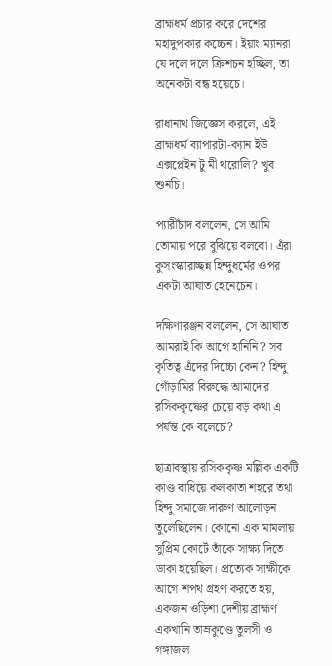ব্ৰাহ্মধর্ম প্রচার করে দেশের মহাদুপকার কচ্চেন। ইয়াং ম্যানরা যে দলে দলে ক্রিশচন হচ্ছিল, তা অনেকটা বন্ধ হয়েচে।

রাধানাথ জিজ্ঞেস করলে, এই ব্ৰাহ্মধর্ম ব্যাপারটা-ক্যান ইউ এক্সপ্লেইন টু মী থরোলি? খুব শুনচি।

প্যারীচাঁদ বললেন, সে আমি তোমায় পরে বুঝিয়ে বলবো। এঁরা কুসংস্কারাচ্ছন্ন হিন্দুধর্মের ওপর একটা আঘাত হেনেচেন।

দক্ষিণারঞ্জন বললেন, সে আঘাত আমরাই কি আগে হানিনি? সব কৃতিত্ব এঁদের দিচ্চো কেন? হিন্দু গোঁড়ামির বিরুদ্ধে আমাদের রসিককৃষ্ণের চেয়ে বড় কথা এ পর্যন্ত কে বলেচে?

ছাত্রাবস্থায় রসিককৃষ্ণ মল্লিক একটি কাণ্ড বাধিয়ে কলকাতা শহরে তথা হিন্দু সমাজে দারুণ আলোড়ন তুলেছিলেন। কোনো এক মামলায় সুপ্রিম কোর্টে তাঁকে সাক্ষ্য দিতে ডাকা হয়েছিল। প্ৰত্যেক সাক্ষীকে আগে শপথ গ্রহণ করতে হয়, একজন ওড়িশা দেশীয় ব্ৰাহ্মণ একখানি তাম্রকুণ্ডে তুলসী ও গঙ্গাজল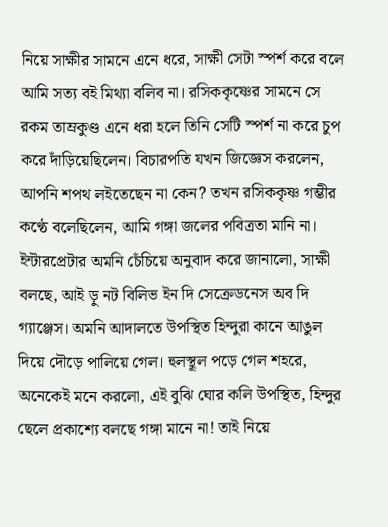নিয়ে সাক্ষীর সামনে এনে ধরে, সাক্ষী সেটা স্পর্শ করে বলে আমি সত্য বই মিথ্যা বলিব না। রসিককৃষ্ণের সামনে সে রকম তাম্রকুণ্ড এনে ধরা হলে তিনি সেটি স্পর্শ না করে চুপ করে দাঁড়িয়েছিলেন। বিচারপতি যখন জিজ্ঞেস করলেন, আপনি শপথ লইতেছেন না কেন? তখন রসিককৃষ্ণ গম্ভীর কণ্ঠে বলেছিলেন, আমি গঙ্গা জলের পবিত্রতা মানি না। ইন্টারপ্রেটার অমনি চেঁচিয়ে অনুবাদ করে জানালো, সাক্ষী বলছে, আই ড়ু নট বিলিভ ইন দি সেক্রেডনেস অব দি গ্যাঞ্জেস। অমনি আদালতে উপস্থিত হিন্দুরা কানে আঙুল দিয়ে দৌড়ে পালিয়ে গেল। হুলস্থূল পড়ে গেল শহরে, অনেকেই মনে করলো, এই বুঝি ঘোর কলি উপস্থিত, হিন্দুর ছেলে প্রকাশ্যে বলছে গঙ্গা মানে না! তাই নিয়ে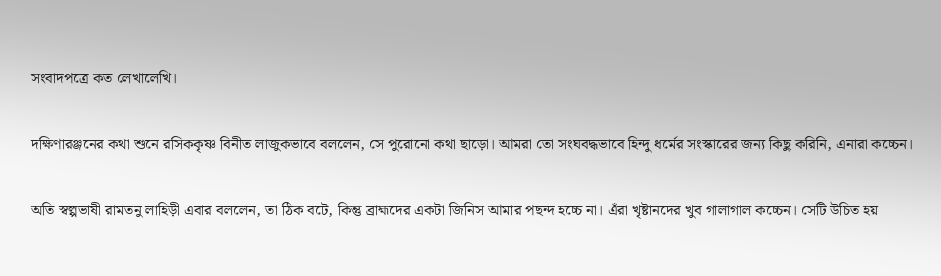সংবাদপত্ৰে কত লেখালেখি।

দক্ষিণারঞ্জনের কথা শুনে রসিককৃষ্ণ বিনীত লাজুকভাবে বললেন, সে পুরোনো কথা ছাড়ো। আমরা তো সংঘবদ্ধভাবে হিন্দু ধর্মের সংস্কারের জন্য কিছু করিনি, এনারা কচ্চেন।

অতি স্বল্পভাষী রামতনু লাহিড়ী এবার বললেন, তা ঠিক বটে, কিন্তু ব্ৰাহ্মদের একটা জিনিস আমার পছন্দ হচ্চে না। এঁরা খৃষ্টানদের খুব গালাগাল কচ্চেন। সেটি উচিত হয়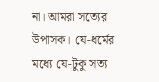না। আমরা সত্যের উপাসক। যে-ধর্মের মধ্যে যে-টুকু সত্য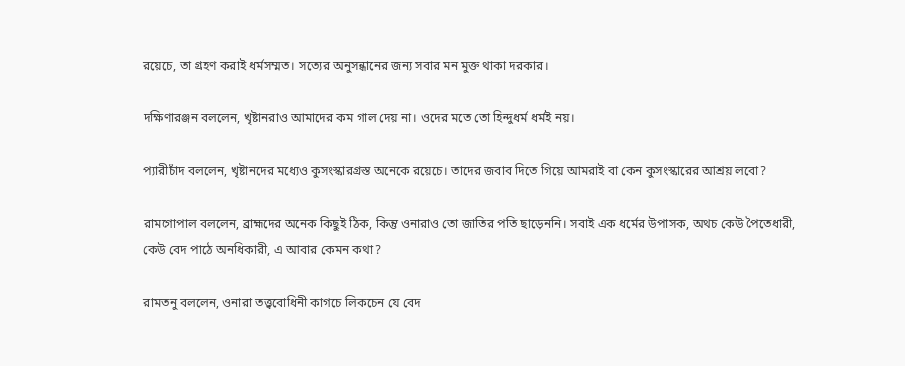রয়েচে, তা গ্ৰহণ করাই ধৰ্মসম্মত। সত্যের অনুসন্ধানের জন্য সবার মন মুক্ত থাকা দরকার।

দক্ষিণারঞ্জন বললেন, খৃষ্টানরাও আমাদের কম গাল দেয় না। ওদের মতে তো হিন্দুধর্ম ধর্মই নয়।

প্যারীচাঁদ বললেন, খৃষ্টানদের মধ্যেও কুসংস্কারগ্রস্ত অনেকে রয়েচে। তাদের জবাব দিতে গিয়ে আমরাই বা কেন কুসংস্কারের আশ্রয় লবো?

রামগোপাল বললেন, ব্ৰাহ্মদের অনেক কিছুই ঠিক, কিন্তু ওনারাও তো জাতির পতি ছাড়েননি। সবাই এক ধর্মের উপাসক, অথচ কেউ পৈতেধারী, কেউ বেদ পাঠে অনধিকারী, এ আবার কেমন কথা?

রামতনু বললেন, ওনারা তত্ত্ববোধিনী কাগচে লিকচেন যে বেদ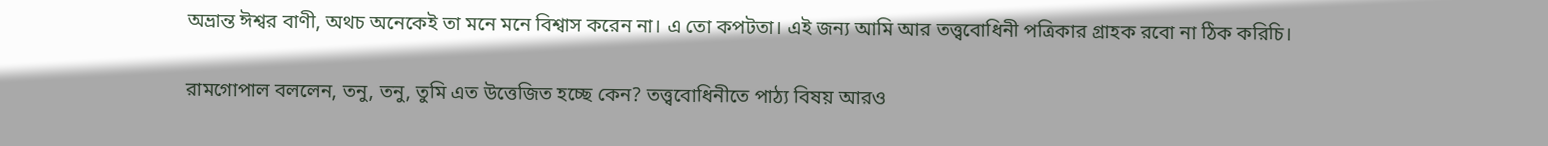অভ্রান্ত ঈশ্বর বাণী, অথচ অনেকেই তা মনে মনে বিশ্বাস করেন না। এ তো কপটতা। এই জন্য আমি আর তত্ত্ববোধিনী পত্রিকার গ্রাহক রবো না ঠিক করিচি।

রামগোপাল বললেন, তনু, তনু, তুমি এত উত্তেজিত হচ্ছে কেন? তত্ত্ববোধিনীতে পাঠ্য বিষয় আরও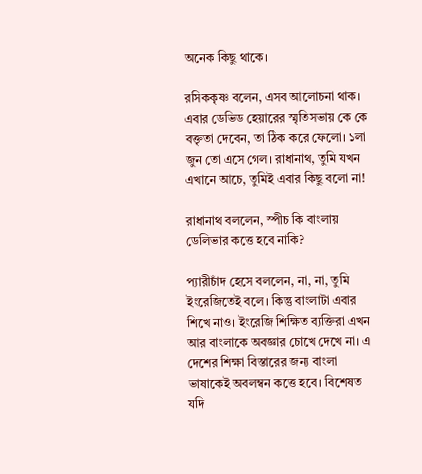অনেক কিছু থাকে।

রসিককৃষ্ণ বলেন, এসব আলোচনা থাক। এবার ডেভিড হেয়ারের স্মৃতিসভায় কে কে বক্তৃতা দেবেন, তা ঠিক করে ফেলো। ১লা জুন তো এসে গেল। রাধানাথ, তুমি যখন এখানে আচে, তুমিই এবার কিছু বলো না!

রাধানাথ বললেন, স্পীচ কি বাংলায় ডেলিভার কত্তে হবে নাকি?

প্যারীচাঁদ হেসে বললেন, না, না, তুমি ইংরেজিতেই বলে। কিন্তু বাংলাটা এবার শিখে নাও। ইংরেজি শিক্ষিত ব্যক্তিরা এখন আর বাংলাকে অবজ্ঞার চোখে দেখে না। এ দেশের শিক্ষা বিস্তারের জন্য বাংলা ভাষাকেই অবলম্বন কত্তে হবে। বিশেষত যদি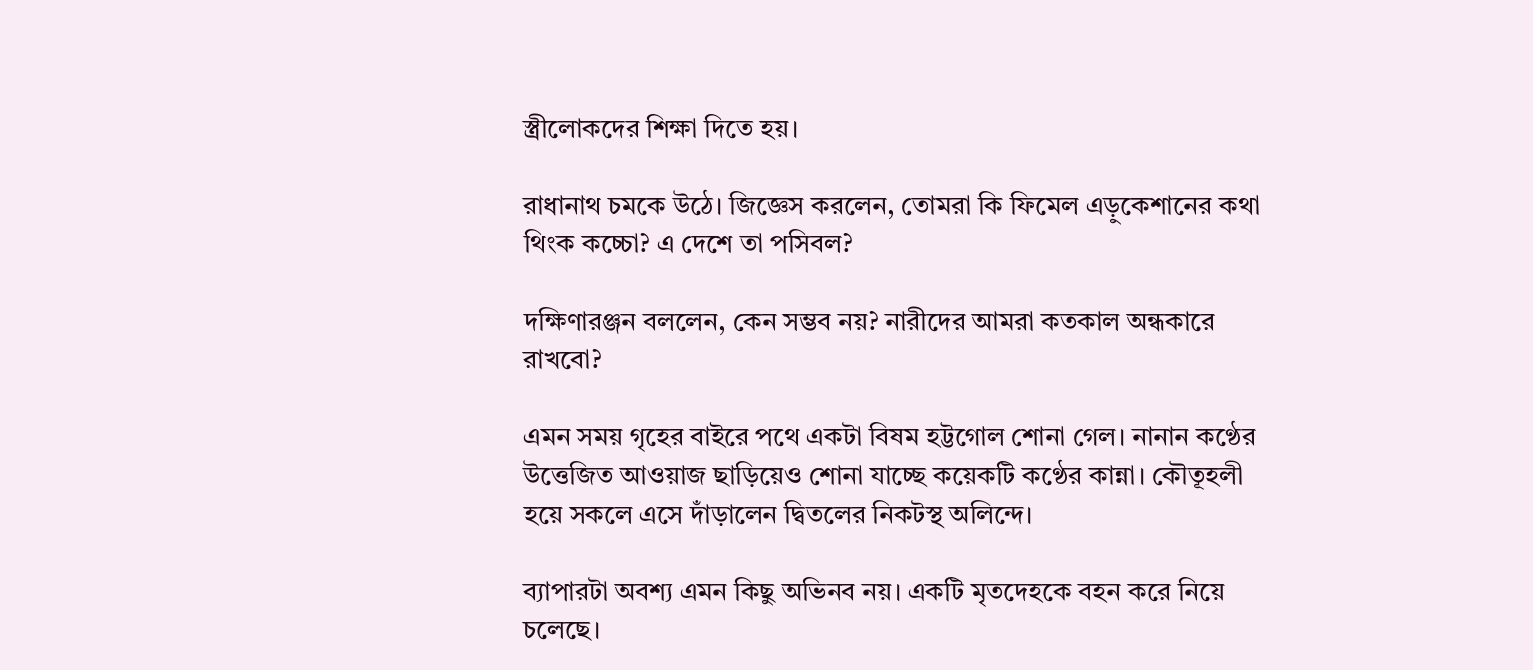স্ত্রীলোকদের শিক্ষা দিতে হয়।

রাধানাথ চমকে উঠে। জিজ্ঞেস করলেন, তোমরা কি ফিমেল এড়ুকেশানের কথা থিংক কচ্চো? এ দেশে তা পসিবল?

দক্ষিণারঞ্জন বললেন, কেন সম্ভব নয়? নারীদের আমরা কতকাল অন্ধকারে রাখবো?

এমন সময় গৃহের বাইরে পথে একটা বিষম হট্টগোল শোনা গেল। নানান কণ্ঠের উত্তেজিত আওয়াজ ছাড়িয়েও শোনা যাচ্ছে কয়েকটি কণ্ঠের কান্না। কৌতূহলী হয়ে সকলে এসে দাঁড়ালেন দ্বিতলের নিকটস্থ অলিন্দে।

ব্যাপারটা অবশ্য এমন কিছু অভিনব নয়। একটি মৃতদেহকে বহন করে নিয়ে চলেছে।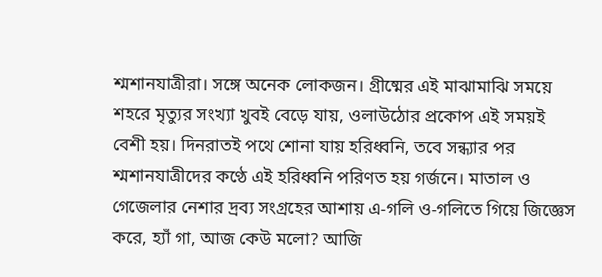শ্মশানযাত্রীরা। সঙ্গে অনেক লোকজন। গ্ৰীষ্মের এই মাঝামাঝি সময়ে শহরে মৃত্যুর সংখ্যা খুবই বেড়ে যায়, ওলাউঠোর প্রকোপ এই সময়ই বেশী হয়। দিনরাতই পথে শোনা যায় হরিধ্বনি, তবে সন্ধ্যার পর শ্মশানযাত্রীদের কণ্ঠে এই হরিধ্বনি পরিণত হয় গর্জনে। মাতাল ও গেজেলার নেশার দ্রব্য সংগ্রহের আশায় এ-গলি ও-গলিতে গিয়ে জিজ্ঞেস করে, হ্যাঁ গা, আজ কেউ মলো? আজি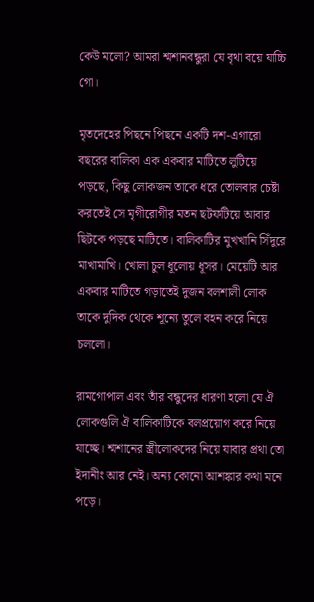কেউ মলো? আমরা শ্মশানবন্ধুরা যে বৃথা বয়ে যাচ্চি গো।

মৃতদেহের পিছনে পিছনে একটি দশ-এগারো বছরের বালিকা এক একবার মাটিতে লুটিয়ে পড়ছে, কিছু লোকজন তাকে ধরে তোলবার চেষ্টা করতেই সে মৃগীরোগীর মতন ছটফটিয়ে আবার ছিটকে পড়ছে মাটিতে। বালিকাটির মুখখানি সিঁদুরে মাখামাখি। খোলা চুল ধূলোয় ধূসর। মেয়েটি আর একবার মাটিতে গড়াতেই দুজন বলশালী লোক তাকে দুদিক থেকে শূন্যে তুলে বহন করে নিয়ে চললো।

রামগোপাল এবং তাঁর বন্ধুদের ধারণা হলো যে ঐ লোকগুলি ঐ বালিকাটিকে বলপ্রয়োগ করে নিয়ে যাচ্ছে। শ্মশানের স্ত্রীলোকদের নিয়ে যাবার প্রথা তো ইদানীং আর নেই। অন্য কোনো আশঙ্কার কথা মনে পড়ে।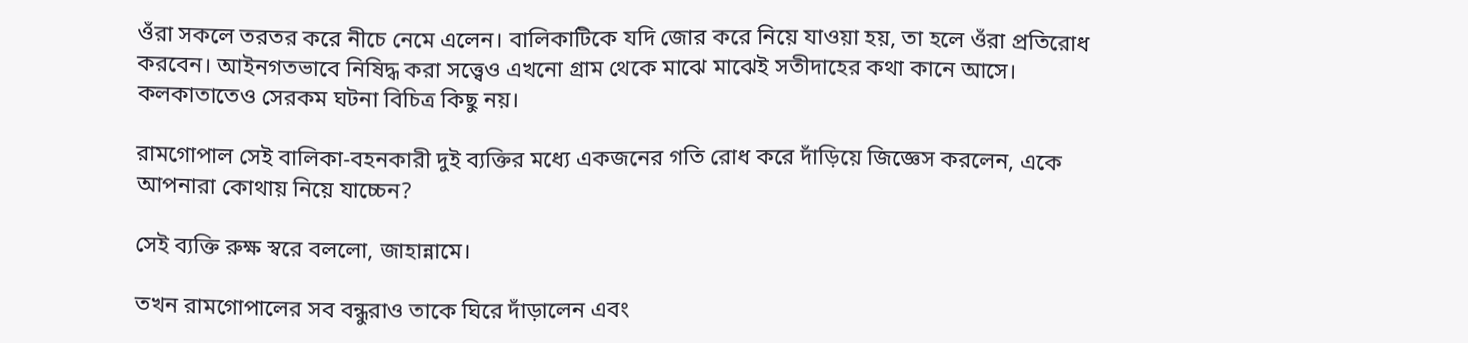ওঁরা সকলে তরতর করে নীচে নেমে এলেন। বালিকাটিকে যদি জোর করে নিয়ে যাওয়া হয়, তা হলে ওঁরা প্রতিরোধ করবেন। আইনগতভাবে নিষিদ্ধ করা সত্ত্বেও এখনো গ্রাম থেকে মাঝে মাঝেই সতীদাহের কথা কানে আসে। কলকাতাতেও সেরকম ঘটনা বিচিত্র কিছু নয়।

রামগোপাল সেই বালিকা-বহনকারী দুই ব্যক্তির মধ্যে একজনের গতি রোধ করে দাঁড়িয়ে জিজ্ঞেস করলেন, একে আপনারা কোথায় নিয়ে যাচ্চেন?

সেই ব্যক্তি রুক্ষ স্বরে বললো, জাহান্নামে।

তখন রামগোপালের সব বন্ধুরাও তাকে ঘিরে দাঁড়ালেন এবং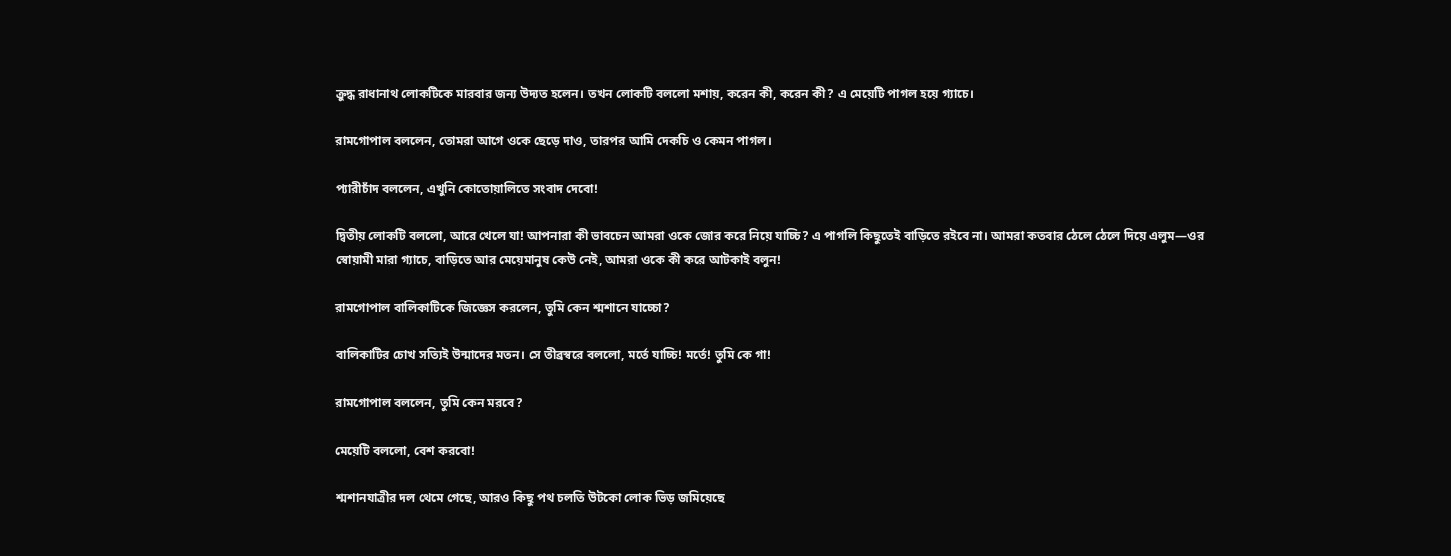ক্রুদ্ধ রাধানাথ লোকটিকে মারবার জন্য উদ্যত হলেন। তখন লোকটি বললো মশায়, করেন কী, করেন কী? এ মেয়েটি পাগল হয়ে গ্যাচে।

রামগোপাল বললেন, তোমরা আগে ওকে ছেড়ে দাও, তারপর আমি দেকচি ও কেমন পাগল।

প্যারীচাঁদ বললেন, এখুনি কোতোয়ালিতে সংবাদ দেবো!

দ্বিতীয় লোকটি বললো, আরে খেলে যা! আপনারা কী ভাবচেন আমরা ওকে জোর করে নিয়ে যাচ্চি? এ পাগলি কিছুতেই বাড়িতে রইবে না। আমরা কতবার ঠেলে ঠেলে দিয়ে এলুম—ওর স্বোয়ামী মারা গ্যাচে, বাড়িতে আর মেয়েমানুষ কেউ নেই, আমরা ওকে কী করে আটকাই বলুন!

রামগোপাল বালিকাটিকে জিজ্ঞেস করলেন, তুমি কেন শ্মশানে যাচ্চো?

বালিকাটির চোখ সত্যিই উন্মাদের মতন। সে তীব্ৰস্বরে বললো, মর্তে যাচ্চি! মর্তে! তুমি কে গা!

রামগোপাল বললেন, তুমি কেন মরবে?

মেয়েটি বললো, বেশ করবো!

শ্মশানযাত্রীর দল থেমে গেছে, আরও কিছু পথ চলতি উটকো লোক ভিড় জমিয়েছে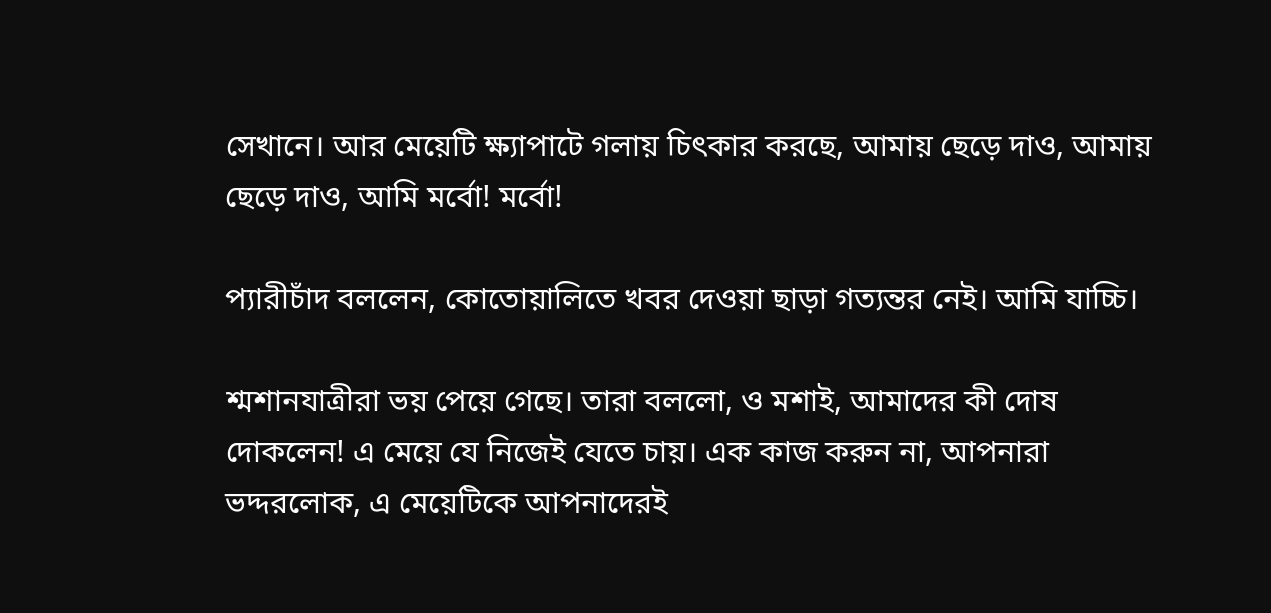সেখানে। আর মেয়েটি ক্ষ্যাপাটে গলায় চিৎকার করছে, আমায় ছেড়ে দাও, আমায় ছেড়ে দাও, আমি মর্বো! মর্বো!

প্যারীচাঁদ বললেন, কোতোয়ালিতে খবর দেওয়া ছাড়া গত্যন্তর নেই। আমি যাচ্চি।

শ্মশানযাত্রীরা ভয় পেয়ে গেছে। তারা বললো, ও মশাই, আমাদের কী দোষ দোকলেন! এ মেয়ে যে নিজেই যেতে চায়। এক কাজ করুন না, আপনারা ভদ্দরলোক, এ মেয়েটিকে আপনাদেরই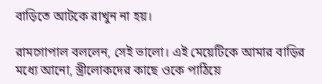বাড়িতে আটকে রাখুন না হয়।

রামগোপাল বললেন, সেই ভালো। এই মেয়েটিকে আমার বাড়ির মধ্যে আনো, স্ত্রীলোকদের কাছে ওকে পাঠিয়ে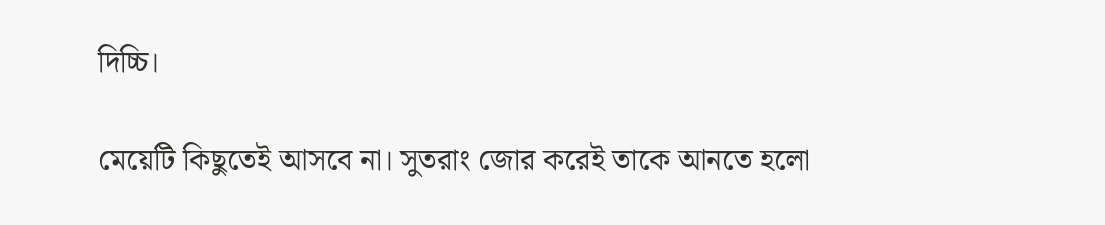দিচ্চি।

মেয়েটি কিছুতেই আসবে না। সুতরাং জোর করেই তাকে আনতে হলো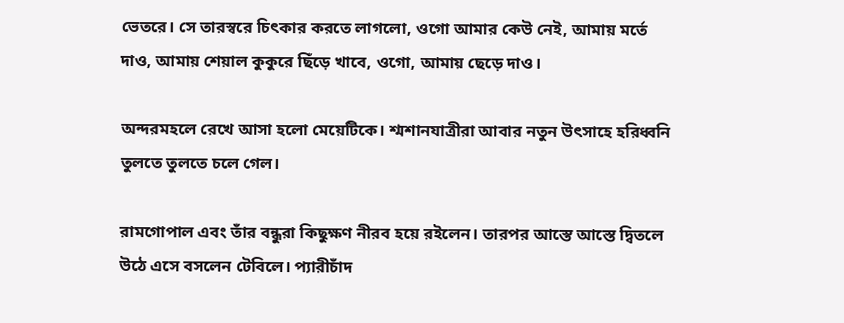ভেতরে। সে তারস্বরে চিৎকার করতে লাগলো, ওগো আমার কেউ নেই, আমায় মর্তে দাও, আমায় শেয়াল কুকুরে ছিঁড়ে খাবে, ওগো, আমায় ছেড়ে দাও।

অন্দরমহলে রেখে আসা হলো মেয়েটিকে। শ্মশানযাত্রীরা আবার নতুন উৎসাহে হরিধ্বনি তুলতে তুলতে চলে গেল।

রামগোপাল এবং তাঁর বন্ধুরা কিছুক্ষণ নীরব হয়ে রইলেন। তারপর আস্তে আস্তে দ্বিতলে উঠে এসে বসলেন টেবিলে। প্যারীচাঁদ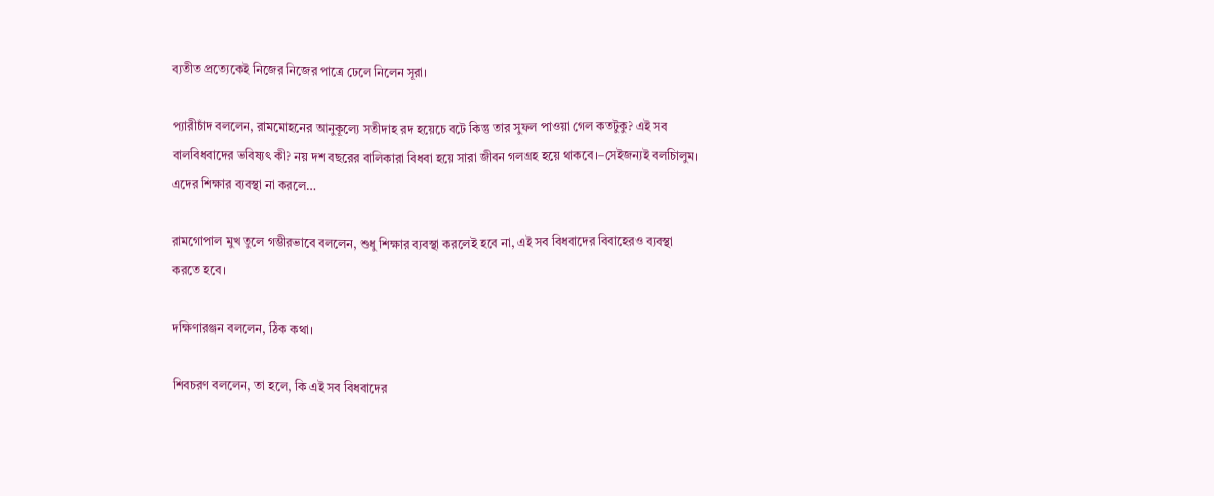ব্যতীত প্ৰত্যেকেই নিজের নিজের পাত্রে ঢেলে নিলেন সূরা।

প্যারীচাঁদ বললেন, রামমোহনের আনুকূল্যে সতীদাহ রদ হয়েচে বটে কিন্তু তার সুফল পাওয়া গেল কতটুকু? এই সব বালবিধবাদের ভবিষ্যৎ কী? নয় দশ বছরের বালিকারা বিধবা হয়ে সারা জীবন গলগ্রহ হয়ে থাকবে।–সেইজন্যই বলচিালুম। এদের শিক্ষার ব্যবস্থা না করলে…

রামগোপাল মুখ তুলে গম্ভীরভাবে বললেন, শুধু শিক্ষার ব্যবস্থা করলেই হবে না, এই সব বিধবাদের বিবাহেরও ব্যবস্থা করতে হবে।

দক্ষিণারঞ্জন বললেন, ঠিক কথা।

শিবচরণ বললেন, তা হলে, কি এই সব বিধবাদের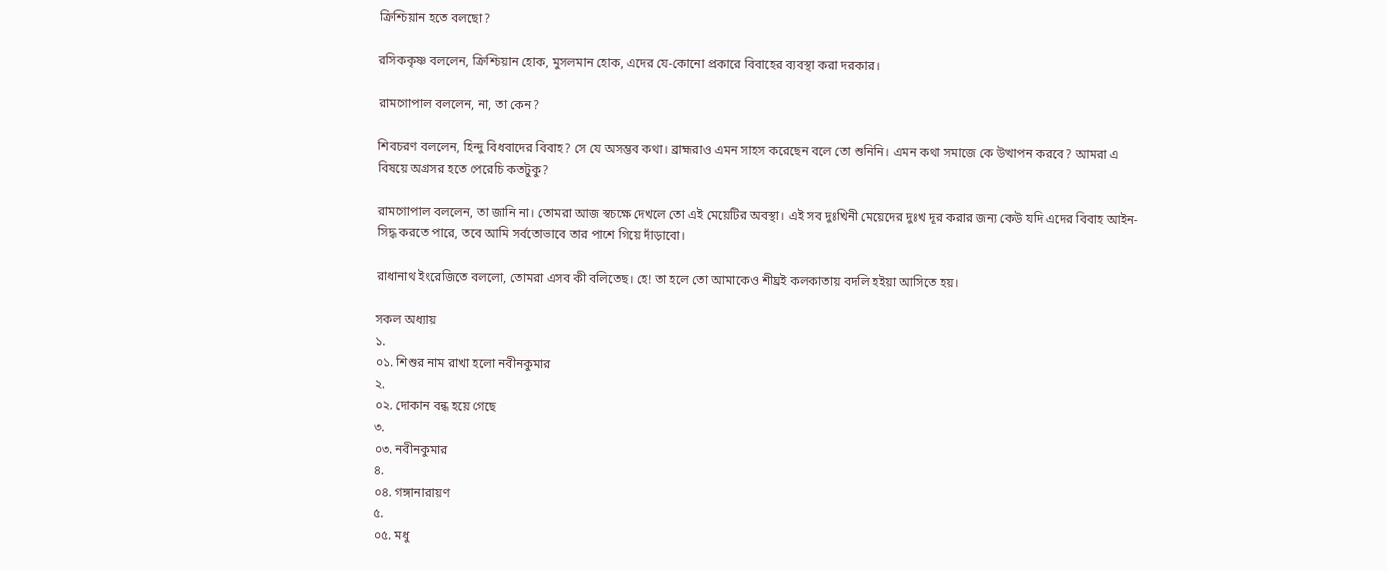ক্রিশ্চিয়ান হতে বলছো?

রসিককৃষ্ণ বললেন, ক্রিশ্চিয়ান হোক, মুসলমান হোক, এদের যে-কোনো প্রকারে বিবাহের ব্যবস্থা করা দরকার।

রামগোপাল বললেন, না, তা কেন?

শিবচরণ বললেন, হিন্দু বিধবাদের বিবাহ? সে যে অসম্ভব কথা। ব্ৰাহ্মরাও এমন সাহস করেছেন বলে তো শুনিনি। এমন কথা সমাজে কে উত্থাপন করবে? আমরা এ বিষয়ে অগ্রসর হতে পেরেচি কতটুকু?

রামগোপাল বললেন, তা জানি না। তোমরা আজ স্বচক্ষে দেখলে তো এই মেয়েটির অবস্থা। এই সব দুঃখিনী মেয়েদের দুঃখ দূর করার জন্য কেউ যদি এদের বিবাহ আইন-সিদ্ধ করতে পারে, তবে আমি সর্বতোভাবে তার পাশে গিয়ে দাঁড়াবো।

রাধানাথ ইংরেজিতে বললো, তোমরা এসব কী বলিতেছ। হে! তা হলে তো আমাকেও শীঘ্রই কলকাতায় বদলি হইয়া আসিতে হয়।

সকল অধ্যায়
১.
০১. শিশুর নাম রাখা হলো নবীনকুমার
২.
০২. দোকান বন্ধ হয়ে গেছে
৩.
০৩. নবীনকুমার
৪.
০৪. গঙ্গানারায়ণ
৫.
০৫. মধু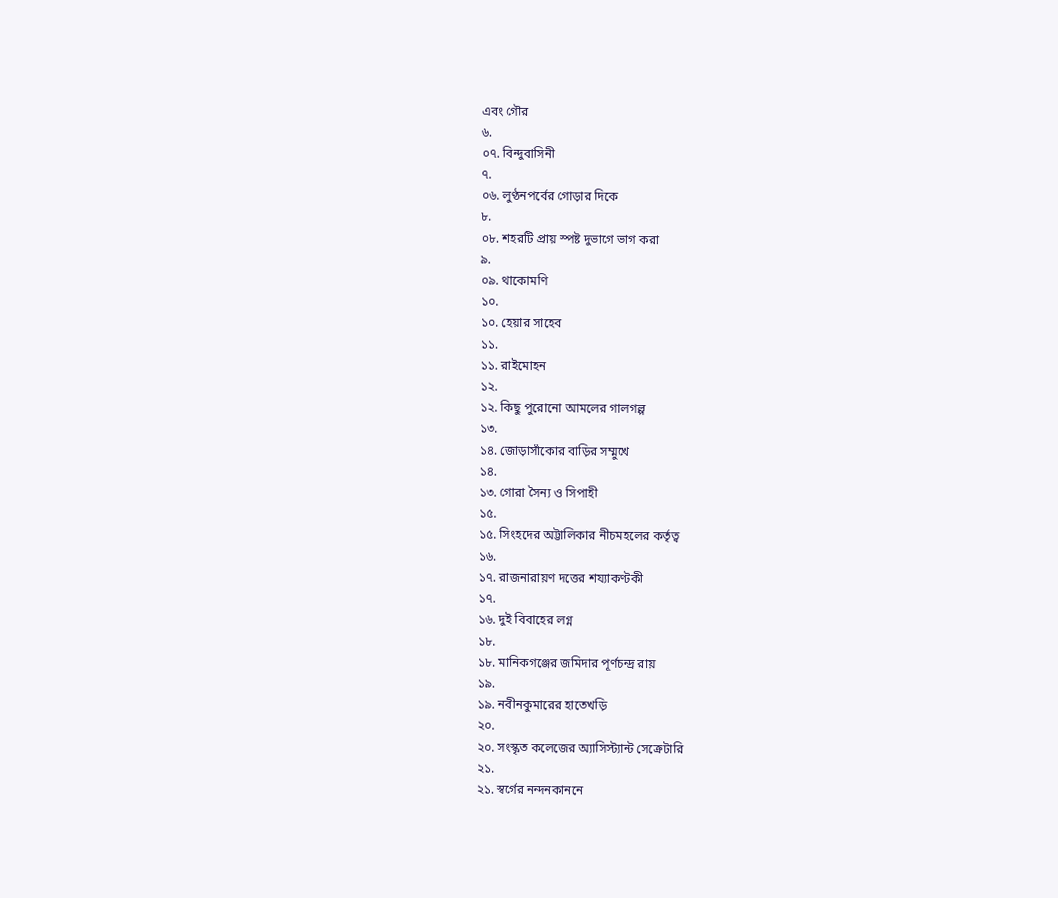এবং গৌর
৬.
০৭. বিন্দুবাসিনী
৭.
০৬. লুণ্ঠনপর্বের গোড়ার দিকে
৮.
০৮. শহরটি প্রায় স্পষ্ট দুভাগে ভাগ করা
৯.
০৯. থাকোমণি
১০.
১০. হেয়ার সাহেব
১১.
১১. রাইমোহন
১২.
১২. কিছু পুরোনো আমলের গালগল্প
১৩.
১৪. জোড়াসাঁকোর বাড়ির সম্মুখে
১৪.
১৩. গোরা সৈন্য ও সিপাহী
১৫.
১৫. সিংহদের অট্টালিকার নীচমহলের কর্তৃত্ব
১৬.
১৭. রাজনারায়ণ দত্তের শয্যাকণ্টকী
১৭.
১৬. দুই বিবাহের লগ্ন
১৮.
১৮. মানিকগঞ্জের জমিদার পূর্ণচন্দ্র রায়
১৯.
১৯. নবীনকুমারের হাতেখড়ি
২০.
২০. সংস্কৃত কলেজের অ্যাসিস্ট্যান্ট সেক্রেটারি
২১.
২১. স্বর্গের নন্দনকাননে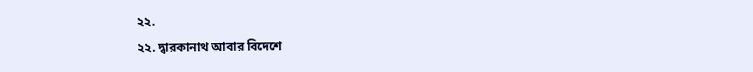২২.
২২. দ্বারকানাথ আবার বিদেশে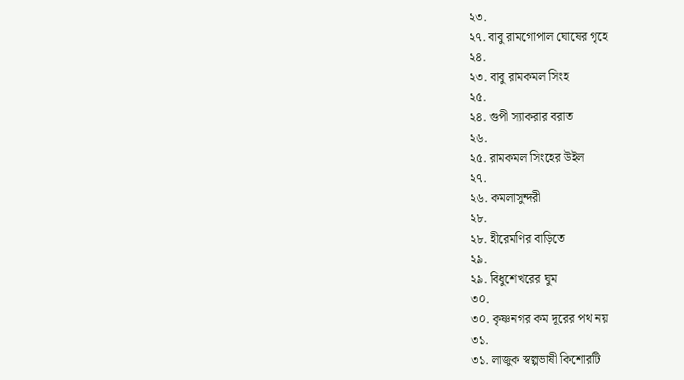২৩.
২৭. বাবু রামগোপাল ঘোষের গৃহে
২৪.
২৩. বাবু রামকমল সিংহ
২৫.
২৪. গুপী স্যাকরার বরাত
২৬.
২৫. রামকমল সিংহের উইল
২৭.
২৬. কমলাসুন্দরী
২৮.
২৮. হীরেমণির বাড়িতে
২৯.
২৯. বিধুশেখরের ঘুম
৩০.
৩০. কৃষ্ণনগর কম দূরের পথ নয়
৩১.
৩১. লাজুক স্বল্পভাষী কিশোরটি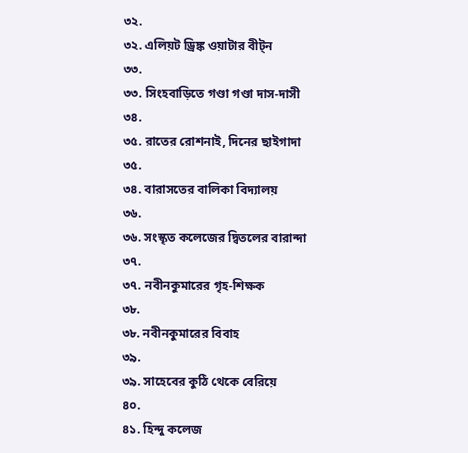৩২.
৩২. এলিয়ট ড্রিঙ্ক ওয়াটার বীট্‌ন
৩৩.
৩৩. সিংহবাড়িতে গণ্ডা গণ্ডা দাস-দাসী
৩৪.
৩৫. রাতের রোশনাই, দিনের ছাইগাদা
৩৫.
৩৪. বারাসতের বালিকা বিদ্যালয়
৩৬.
৩৬. সংস্কৃত কলেজের দ্বিতলের বারান্দা
৩৭.
৩৭. নবীনকুমারের গৃহ-শিক্ষক
৩৮.
৩৮. নবীনকুমারের বিবাহ
৩৯.
৩৯. সাহেবের কুঠি থেকে বেরিয়ে
৪০.
৪১. হিন্দু কলেজ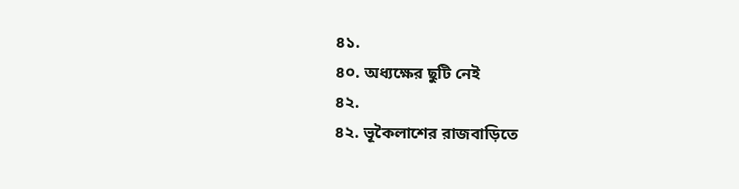৪১.
৪০. অধ্যক্ষের ছুটি নেই
৪২.
৪২. ভূকৈলাশের রাজবাড়িতে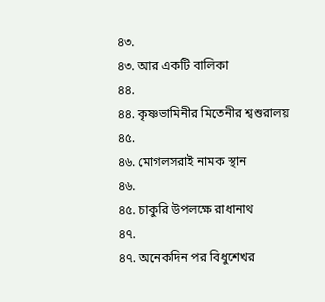৪৩.
৪৩. আর একটি বালিকা
৪৪.
৪৪. কৃষ্ণভামিনীর মিতেনীর শ্বশুরালয়
৪৫.
৪৬. মোগলসরাই নামক স্থান
৪৬.
৪৫. চাকুরি উপলক্ষে রাধানাথ
৪৭.
৪৭. অনেকদিন পর বিধুশেখর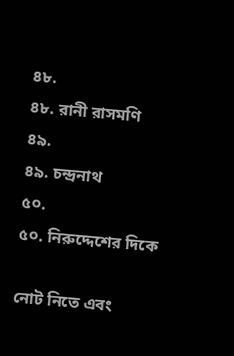৪৮.
৪৮. রানী রাসমণি
৪৯.
৪৯. চন্দ্রনাথ
৫০.
৫০. নিরুদ্দেশের দিকে

নোট নিতে এবং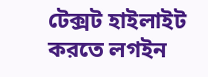টেক্সট হাইলাইট করতে লগইন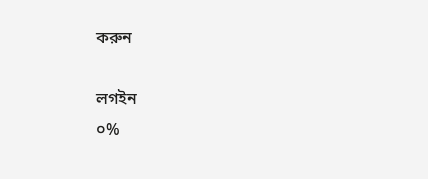করুন

লগইন
০%